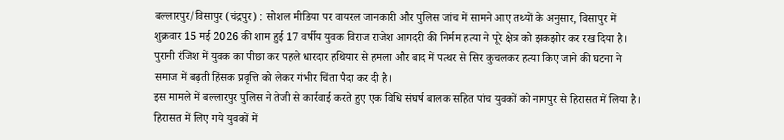बल्लारपुर/विसापुर (चंद्रपुर) : सोशल मीडिया पर वायरल जानकारी और पुलिस जांच में सामने आए तथ्यों के अनुसार, विसापुर में शुक्रवार 15 मई 2026 की शाम हुई 17 वर्षीय युवक विराज राजेश आगदरी की निर्मम हत्या ने पूरे क्षेत्र को झकझोर कर रख दिया है। पुरानी रंजिश में युवक का पीछा कर पहले धारदार हथियार से हमला और बाद में पत्थर से सिर कुचलकर हत्या किए जाने की घटना ने समाज में बढ़ती हिंसक प्रवृत्ति को लेकर गंभीर चिंता पैदा कर दी है।
इस मामले में बल्लारपुर पुलिस ने तेजी से कार्रवाई करते हुए एक विधि संघर्ष बालक सहित पांच युवकों को नागपुर से हिरासत में लिया है। हिरासत में लिए गये युवकों में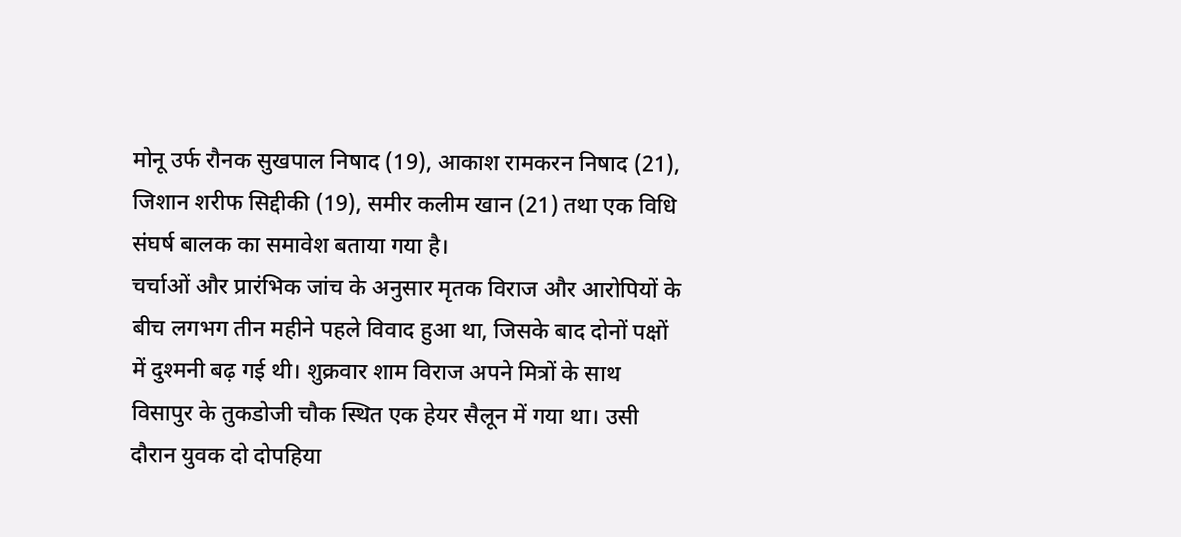मोनू उर्फ रौनक सुखपाल निषाद (19), आकाश रामकरन निषाद (21), जिशान शरीफ सिद्दीकी (19), समीर कलीम खान (21) तथा एक विधि संघर्ष बालक का समावेश बताया गया है।
चर्चाओं और प्रारंभिक जांच के अनुसार मृतक विराज और आरोपियों के बीच लगभग तीन महीने पहले विवाद हुआ था, जिसके बाद दोनों पक्षों में दुश्मनी बढ़ गई थी। शुक्रवार शाम विराज अपने मित्रों के साथ विसापुर के तुकडोजी चौक स्थित एक हेयर सैलून में गया था। उसी दौरान युवक दो दोपहिया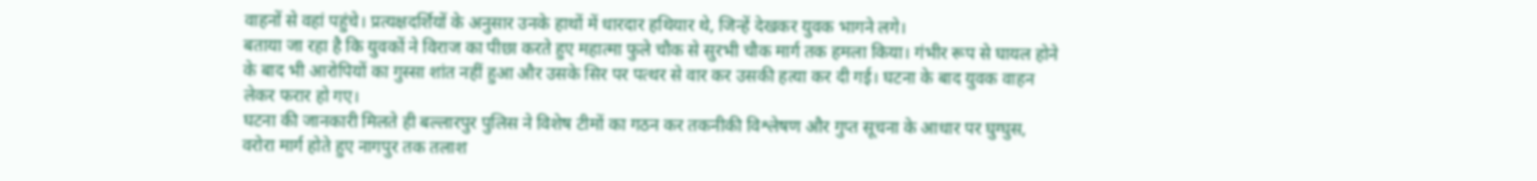वाहनों से वहां पहुंचे। प्रत्यक्षदर्शियों के अनुसार उनके हाथों में धारदार हथियार थे, जिन्हें देखकर युवक भागने लगे।
बताया जा रहा है कि युवकों ने विराज का पीछा करते हुए महात्मा फुले चौक से सुरभी चौक मार्ग तक हमला किया। गंभीर रूप से घायल होने के बाद भी आरोपियों का गुस्सा शांत नहीं हुआ और उसके सिर पर पत्थर से वार कर उसकी हत्या कर दी गई। घटना के बाद युवक वाहन लेकर फरार हो गए।
घटना की जानकारी मिलते ही बल्लारपुर पुलिस ने विशेष टीमों का गठन कर तकनीकी विश्लेषण और गुप्त सूचना के आधार पर घुग्घुस, वरोरा मार्ग होते हुए नागपुर तक तलाश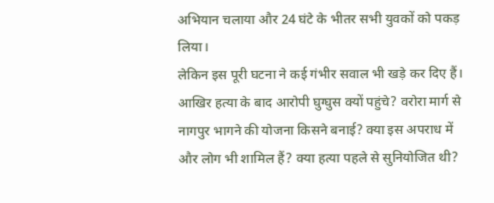अभियान चलाया और 24 घंटे के भीतर सभी युवकों को पकड़ लिया।
लेकिन इस पूरी घटना ने कई गंभीर सवाल भी खड़े कर दिए हैं। आखिर हत्या के बाद आरोपी घुग्घुस क्यों पहुंचे? वरोरा मार्ग से नागपुर भागने की योजना किसने बनाई? क्या इस अपराध में और लोग भी शामिल हैं? क्या हत्या पहले से सुनियोजित थी?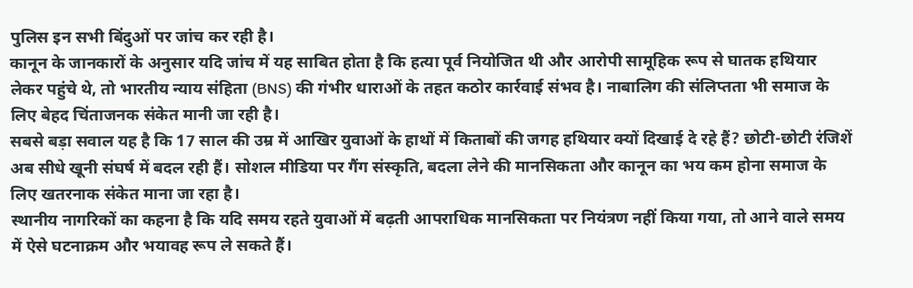पुलिस इन सभी बिंदुओं पर जांच कर रही है।
कानून के जानकारों के अनुसार यदि जांच में यह साबित होता है कि हत्या पूर्व नियोजित थी और आरोपी सामूहिक रूप से घातक हथियार लेकर पहुंचे थे, तो भारतीय न्याय संहिता (BNS) की गंभीर धाराओं के तहत कठोर कार्रवाई संभव है। नाबालिग की संलिप्तता भी समाज के लिए बेहद चिंताजनक संकेत मानी जा रही है।
सबसे बड़ा सवाल यह है कि 17 साल की उम्र में आखिर युवाओं के हाथों में किताबों की जगह हथियार क्यों दिखाई दे रहे हैं? छोटी-छोटी रंजिशें अब सीधे खूनी संघर्ष में बदल रही हैं। सोशल मीडिया पर गैंग संस्कृति, बदला लेने की मानसिकता और कानून का भय कम होना समाज के लिए खतरनाक संकेत माना जा रहा है।
स्थानीय नागरिकों का कहना है कि यदि समय रहते युवाओं में बढ़ती आपराधिक मानसिकता पर नियंत्रण नहीं किया गया, तो आने वाले समय में ऐसे घटनाक्रम और भयावह रूप ले सकते हैं।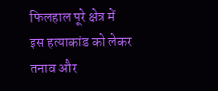फिलहाल पूरे क्षेत्र में इस हत्याकांड को लेकर तनाव और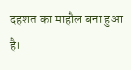दहशत का माहौल बना हुआ है।